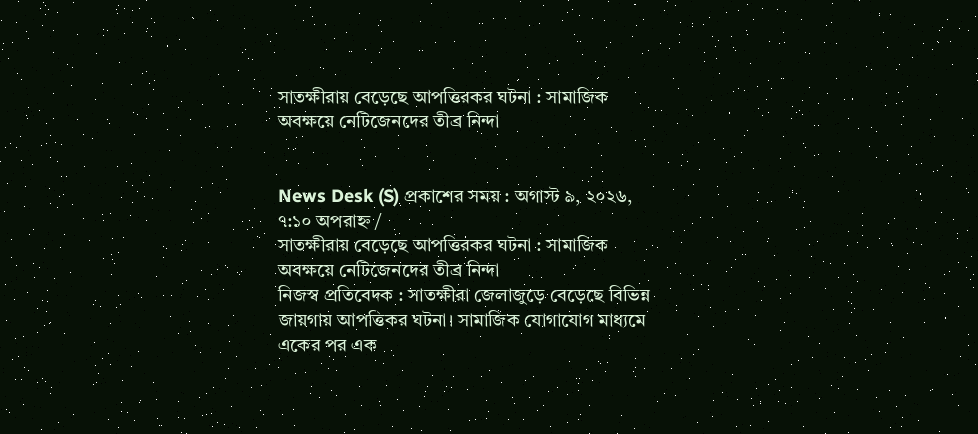সাতক্ষীরায় বেড়েছে আপত্তিরকর ঘটনা : সামাজিক অবক্ষয়ে নেটিজেনদের তীব্র নিন্দা


News Desk (S) প্রকাশের সময় : অগাস্ট ৯, ২০২৬, ৭:১০ অপরাহ্ন /
সাতক্ষীরায় বেড়েছে আপত্তিরকর ঘটনা : সামাজিক অবক্ষয়ে নেটিজেনদের তীব্র নিন্দা
নিজস্ব প্রতিবেদক : সাতক্ষীরা জেলাজুড়ে বেড়েছে বিভিন্ন জায়গায় আপত্তিকর ঘটনা। সামাজিক যোগাযোগ মাধ্যমে একের পর এক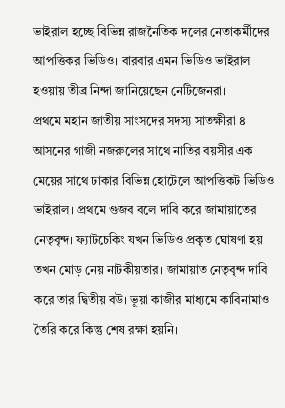ভাইরাল হচ্ছে বিভিন্ন রাজনৈতিক দলের নেতাকর্মীদের আপত্তিকর ভিডিও। বারবার এমন ভিডিও ভাইরাল হওয়ায় তীব্র নিন্দা জানিয়েছেন নেটিজেনরা।
প্রথমে মহান জাতীয় সাংসদের সদস্য সাতক্ষীরা ৪ আসনের গাজী নজরুলের সাথে নাতির বয়সীর এক মেয়ের সাথে ঢাকার বিভিন্ন হোটেলে আপত্তিকট ভিডিও ভাইরাল। প্রথমে গুজব বলে দাবি করে জামায়াতের নেতৃবৃন্দ। ফ্যাটচেকিং যখন ভিডিও প্রকৃত ঘোষণা হয় তখন মোড় নেয় নাটকীয়তার। জামায়াত নেতৃবৃন্দ দাবি করে তার দ্বিতীয় বউ। ভূয়া কাজীর মাধ্যমে কাবিনামাও তৈরি করে কিন্তু শেষ রক্ষা হয়নি।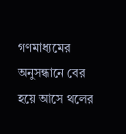গণমাধ্যমের অনুসন্ধানে বের হয়ে আসে থলের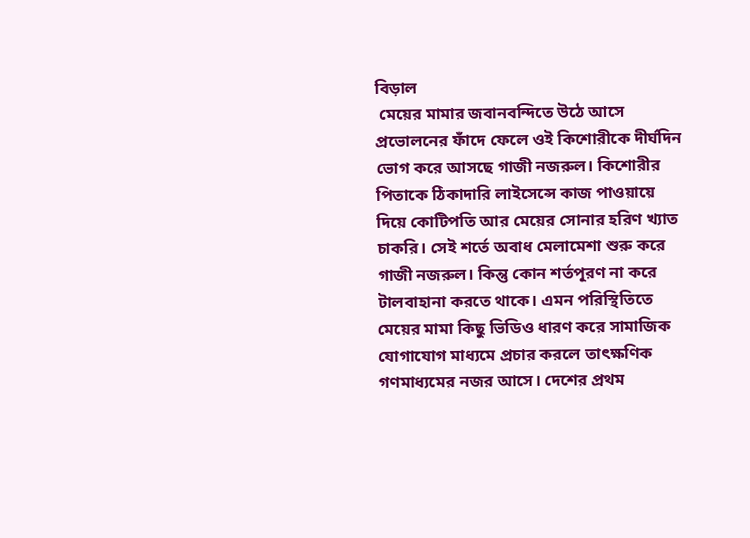বিড়াল
 মেয়ের মামার জবানবন্দিতে উঠে আসে প্রভোলনের ফাঁদে ফেলে ওই কিশোরীকে দীর্ঘদিন ভোগ করে আসছে গাজী নজরুল। কিশোরীর পিতাকে ঠিকাদারি লাইসেন্সে কাজ পাওয়ায়ে দিয়ে কোটিপতি আর মেয়ের সোনার হরিণ খ্যাত চাকরি। সেই শর্তে অবাধ মেলামেশা শুরু করে গাজী নজরুল। কিন্তু কোন শর্তপূরণ না করে টালবাহানা করতে থাকে। এমন পরিস্থিতিতে মেয়ের মামা কিছু ভিডিও ধারণ করে সামাজিক যোগাযোগ মাধ্যমে প্রচার করলে তাৎক্ষণিক গণমাধ্যমের নজর আসে। দেশের প্রথম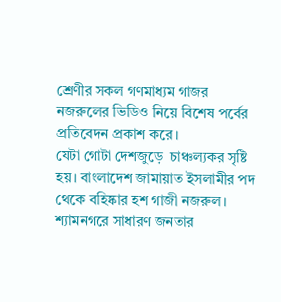শ্রেণীর সকল গণমাধ্যম গাজর নজরুলের ভিডিও নিয়ে বিশেষ পর্বের প্রতিবেদন প্রকাশ করে।
যেটা গোটা দেশজুড়ে  চাঞ্চল্যকর সৃষ্টি হয়। বাংলাদেশ জামায়াত ইসলামীর পদ থেকে বহিষ্কার হশ গাজী নজরুল। শ্যামনগরে সাধারণ জনতার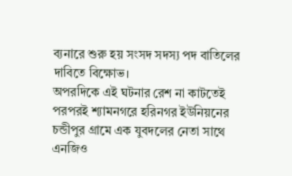ব্যনারে শুরু হয় সংসদ সদস্য পদ বাতিলের দাবিতে বিক্ষোভ।
অপরদিকে এই ঘটনার রেশ না কাটতেই পরপরই শ্যামনগরে হরিনগর ইউনিয়নের চন্ডীপুর গ্রামে এক যুবদলের নেতা সাথে এনজিও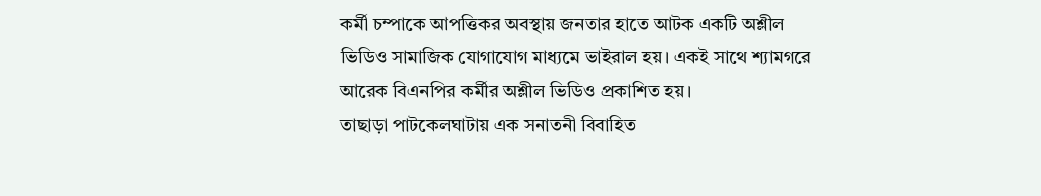কর্মী চম্পাকে আপত্তিকর অবস্থায় জনতার হাতে আটক একটি অশ্লীল ভিডিও সামাজিক যোগাযোগ মাধ্যমে ভাইরাল হয়। একই সাথে শ্যামগরে আরেক বিএনপির কর্মীর অশ্লীল ভিডিও প্রকাশিত হয়।
তাছাড়া পাটকেলঘাটায় এক সনাতনী বিবাহিত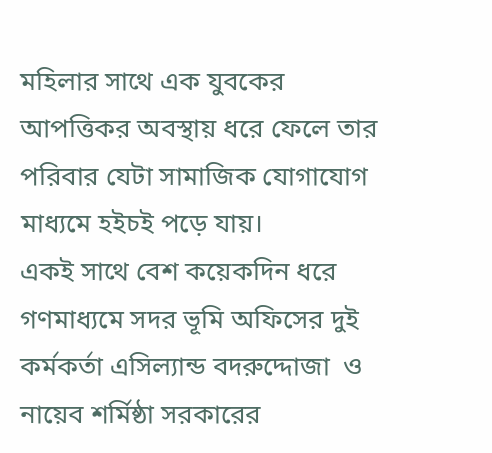মহিলার সাথে এক যুবকের আপত্তিকর অবস্থায় ধরে ফেলে তার পরিবার যেটা সামাজিক যোগাযোগ মাধ্যমে হইচই পড়ে যায়।
একই সাথে বেশ কয়েকদিন ধরে গণমাধ্যমে সদর ভূমি অফিসের দুই কর্মকর্তা এসিল্যান্ড বদরুদ্দোজা  ও নায়েব শর্মিষ্ঠা সরকারের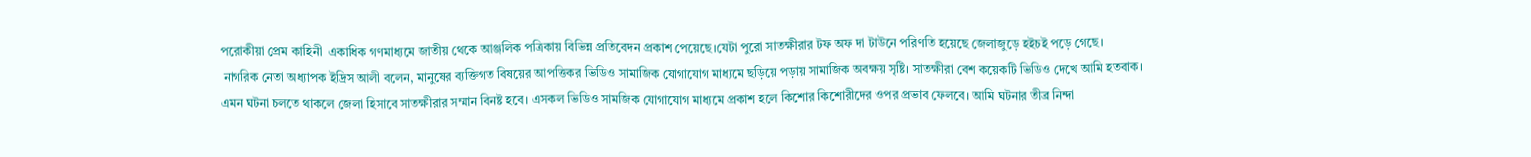পরোকীয়া প্রেম কাহিনী  একাধিক গণমাধ্যমে জাতীয় থেকে আঞ্জলিক পত্রিকায় বিভিন্ন প্রতিবেদন প্রকাশ পেয়েছে।যেটা পুরো সাতক্ষীরার টফ অফ দা টাউনে পরিণতি হয়েছে জেলাজুড়ে হইচই পড়ে গেছে।
 নাগরিক নেতা অধ্যাপক ইদ্রিস আলী বলেন, মানুষের ব্যক্তিগত বিষয়ের আপত্তিকর ভিডিও সামাজিক যোগাযোগ মাধ্যমে ছড়িয়ে পড়ায় সামাজিক অবক্ষয় সৃষ্টি। সাতক্ষীরা বেশ কয়েকটি ভিডিও দেখে আমি হতবাক। এমন ঘটনা চলতে থাকলে জেলা হিসাবে সাতক্ষীরার সম্মান বিনষ্ট হবে। এসকল ভিডিও সামজিক যোগাযোগ মাধ্যমে প্রকাশ হলে কিশোর কিশোরীদের ওপর প্রভাব ফেলবে। আমি ঘটনার তীব্র নিন্দা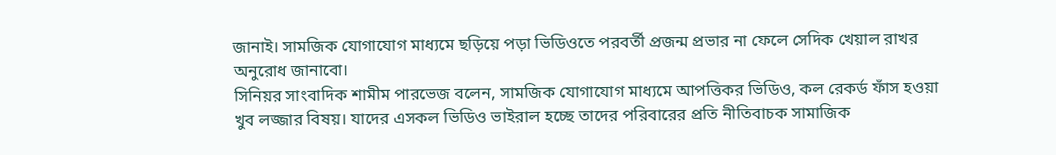জানাই। সামজিক যোগাযোগ মাধ্যমে ছড়িয়ে পড়া ভিডিওতে পরবর্তী প্রজন্ম প্রভার না ফেলে সেদিক খেয়াল রাখর অনুরোধ জানাবো।
সিনিয়র সাংবাদিক শামীম পারভেজ বলেন, সামজিক যোগাযোগ মাধ্যমে আপত্তিকর ভিডিও, কল রেকর্ড ফাঁস হওয়া খুব লজ্জার বিষয়। যাদের এসকল ভিডিও ভাইরাল হচ্ছে তাদের পরিবারের প্রতি নীতিবাচক সামাজিক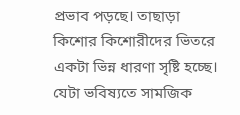প্রভাব পড়ছে। তাছাড়া কিশোর কিশোরীদের ভিতরে একটা ভিন্ন ধারণা সৃষ্টি হচ্ছে। যেটা ভবিষ্যতে সামজিক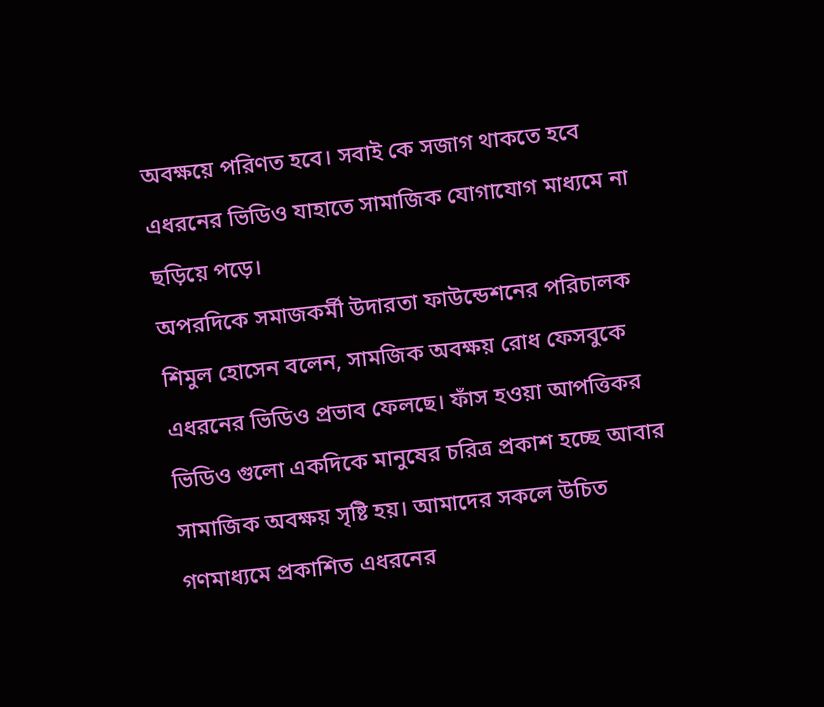অবক্ষয়ে পরিণত হবে। সবাই কে সজাগ থাকতে হবে এধরনের ভিডিও যাহাতে সামাজিক যোগাযোগ মাধ্যমে না ছড়িয়ে পড়ে।
অপরদিকে সমাজকর্মী উদারতা ফাউন্ডেশনের পরিচালক শিমুল হোসেন বলেন, সামজিক অবক্ষয় রোধ ফেসবুকে এধরনের ভিডিও প্রভাব ফেলছে। ফাঁস হওয়া আপত্তিকর ভিডিও গুলো একদিকে মানুষের চরিত্র প্রকাশ হচ্ছে আবার সামাজিক অবক্ষয় সৃষ্টি হয়। আমাদের সকলে উচিত গণমাধ্যমে প্রকাশিত এধরনের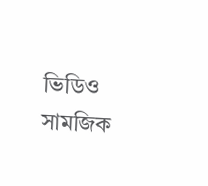ভিডিও সামজিক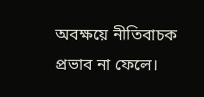অবক্ষয়ে নীতিবাচক প্রভাব না ফেলে।